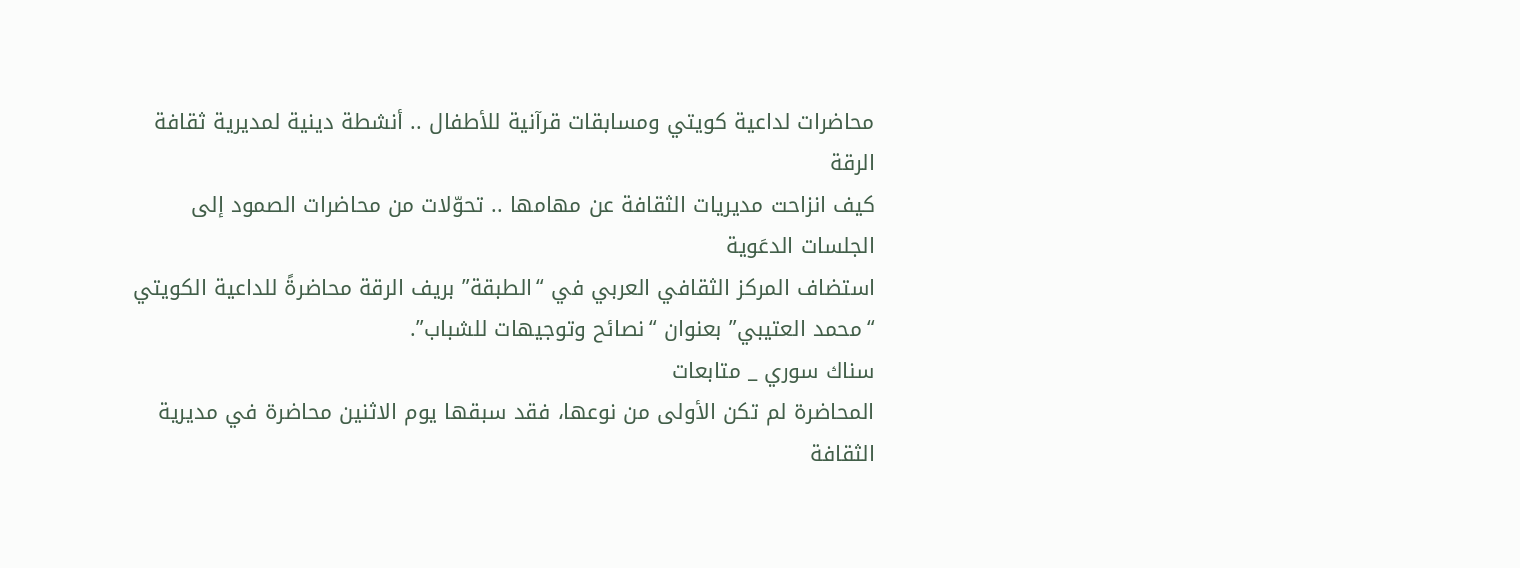محاضرات لداعية كويتي ومسابقات قرآنية للأطفال .. أنشطة دينية لمديرية ثقافة الرقة
كيف انزاحت مديريات الثقافة عن مهامها .. تحوّلات من محاضرات الصمود إلى الجلسات الدعَوية
استضاف المركز الثقافي العربي في “الطبقة” بريف الرقة محاضرةً للداعية الكويتي “محمد العتيبي” بعنوان “نصائح وتوجيهات للشباب”.
سناك سوري _ متابعات
المحاضرة لم تكن الأولى من نوعها، فقد سبقها يوم الاثنين محاضرة في مديرية الثقافة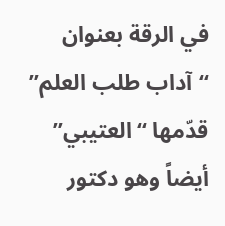في الرقة بعنوان “آداب طلب العلم” قدّمها “العتيبي” أيضاً وهو دكتور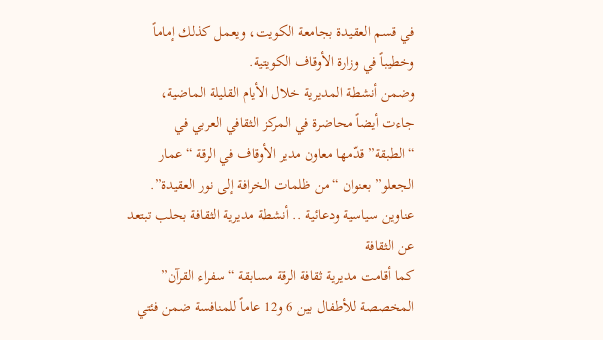في قسم العقيدة بجامعة الكويت، ويعمل كذلك إماماً وخطيباً في وزارة الأوقاف الكويتية.
وضمن أنشطة المديرية خلال الأيام القليلة الماضية، جاءت أيضاً محاضرة في المركز الثقافي العربي في “الطبقة” قدّمها معاون مدير الأوقاف في الرقة “عمار الجعلو” بعنوان “من ظلمات الخرافة إلى نور العقيدة”.
عناوين سياسية ودعائية .. أنشطة مديرية الثقافة بحلب تبتعد عن الثقافة
كما أقامت مديرية ثقافة الرقة مسابقة “سفراء القرآن” المخصصة للأطفال بين 6 و12 عاماً للمنافسة ضمن فئتي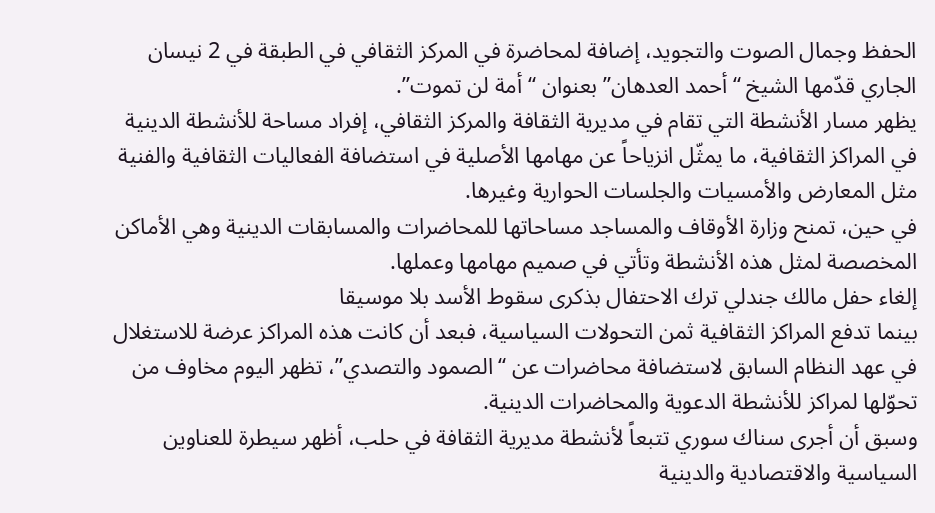الحفظ وجمال الصوت والتجويد، إضافة لمحاضرة في المركز الثقافي في الطبقة في 2 نيسان الجاري قدّمها الشيخ “أحمد العدهان” بعنوان “أمة لن تموت”.
يظهر مسار الأنشطة التي تقام في مديرية الثقافة والمركز الثقافي، إفراد مساحة للأنشطة الدينية في المراكز الثقافية، ما يمثّل انزياحاً عن مهامها الأصلية في استضافة الفعاليات الثقافية والفنية مثل المعارض والأمسيات والجلسات الحوارية وغيرها.
في حين، تمنح وزارة الأوقاف والمساجد مساحاتها للمحاضرات والمسابقات الدينية وهي الأماكن المخصصة لمثل هذه الأنشطة وتأتي في صميم مهامها وعملها.
إلغاء حفل مالك جندلي ترك الاحتفال بذكرى سقوط الأسد بلا موسيقا
بينما تدفع المراكز الثقافية ثمن التحولات السياسية، فبعد أن كانت هذه المراكز عرضة للاستغلال في عهد النظام السابق لاستضافة محاضرات عن “الصمود والتصدي”، تظهر اليوم مخاوف من تحوّلها لمراكز للأنشطة الدعوية والمحاضرات الدينية.
وسبق أن أجرى سناك سوري تتبعاً لأنشطة مديرية الثقافة في حلب، أظهر سيطرة للعناوين السياسية والاقتصادية والدينية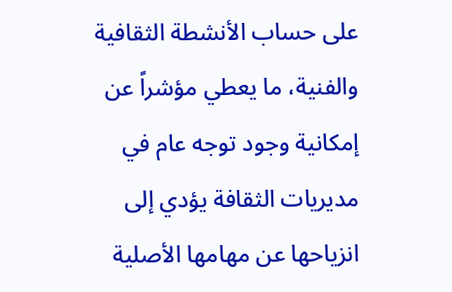على حساب الأنشطة الثقافية والفنية، ما يعطي مؤشراً عن إمكانية وجود توجه عام في مديريات الثقافة يؤدي إلى انزياحها عن مهامها الأصلية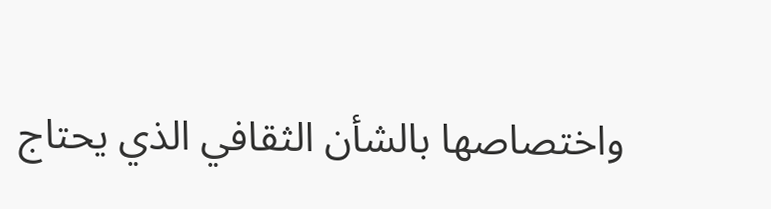واختصاصها بالشأن الثقافي الذي يحتاج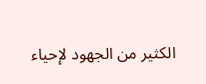الكثير من الجهود لإحياء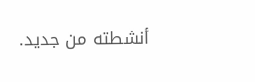أنشطته من جديد.